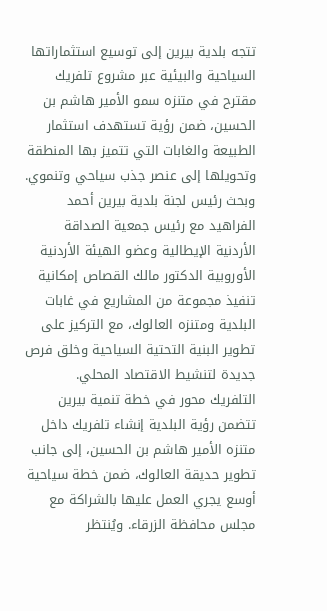تتجه بلدية بيرين إلى توسيع استثماراتها السياحية والبيئية عبر مشروع تلفريك مقترح في متنزه سمو الأمير هاشم بن الحسين، ضمن رؤية تستهدف استثمار الطبيعة والغابات التي تتميز بها المنطقة وتحويلها إلى عنصر جذب سياحي وتنموي.
وبحث رئيس لجنة بلدية بيرين أحمد الفراهيد مع رئيس جمعية الصداقة الأردنية الإيطالية وعضو الهيئة الأردنية الأوروبية الدكتور مالك القصاص إمكانية تنفيذ مجموعة من المشاريع في غابات البلدية ومتنزه العالوك، مع التركيز على تطوير البنية التحتية السياحية وخلق فرص جديدة لتنشيط الاقتصاد المحلي.
التلفريك محور في خطة تنمية بيرين
تتضمن رؤية البلدية إنشاء تلفريك داخل متنزه الأمير هاشم بن الحسين، إلى جانب تطوير حديقة العالوك، ضمن خطة سياحية أوسع يجري العمل عليها بالشراكة مع مجلس محافظة الزرقاء. ويُنتظر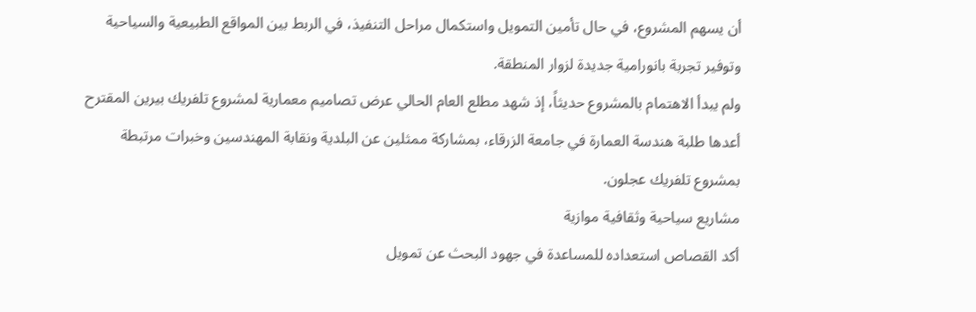أن يسهم المشروع، في حال تأمين التمويل واستكمال مراحل التنفيذ، في الربط بين المواقع الطبيعية والسياحية وتوفير تجربة بانورامية جديدة لزوار المنطقة.
ولم يبدأ الاهتمام بالمشروع حديثاً، إذ شهد مطلع العام الحالي عرض تصاميم معمارية لمشروع تلفريك بيرين المقترح أعدها طلبة هندسة العمارة في جامعة الزرقاء، بمشاركة ممثلين عن البلدية ونقابة المهندسين وخبرات مرتبطة بمشروع تلفريك عجلون.
مشاريع سياحية وثقافية موازية
أكد القصاص استعداده للمساعدة في جهود البحث عن تمويل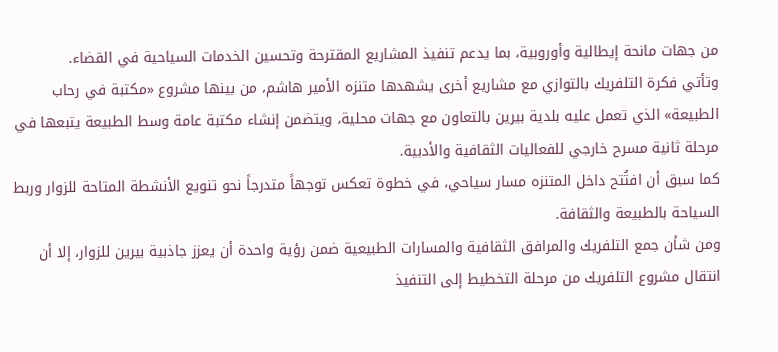من جهات مانحة إيطالية وأوروبية، بما يدعم تنفيذ المشاريع المقترحة وتحسين الخدمات السياحية في القضاء.
وتأتي فكرة التلفريك بالتوازي مع مشاريع أخرى يشهدها متنزه الأمير هاشم، من بينها مشروع «مكتبة في رحاب الطبيعة» الذي تعمل عليه بلدية بيرين بالتعاون مع جهات محلية، ويتضمن إنشاء مكتبة عامة وسط الطبيعة يتبعها في مرحلة ثانية مسرح خارجي للفعاليات الثقافية والأدبية.
كما سبق أن افتُتح داخل المتنزه مسار سياحي، في خطوة تعكس توجهاً متدرجاً نحو تنويع الأنشطة المتاحة للزوار وربط السياحة بالطبيعة والثقافة.
ومن شأن جمع التلفريك والمرافق الثقافية والمسارات الطبيعية ضمن رؤية واحدة أن يعزز جاذبية بيرين للزوار، إلا أن انتقال مشروع التلفريك من مرحلة التخطيط إلى التنفيذ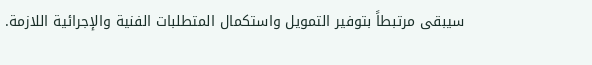سيبقى مرتبطاً بتوفير التمويل واستكمال المتطلبات الفنية والإجرائية اللازمة.